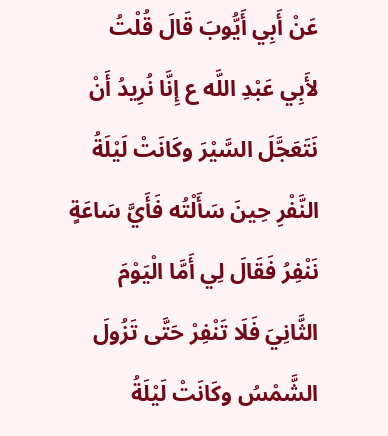عَنْ أَبِي أَيُّوبَ قَالَ قُلْتُ لأَبِي عَبْدِ اللَّه ع إِنَّا نُرِيدُ أَنْ نَتَعَجَّلَ السَّيْرَ وكَانَتْ لَيْلَةُ النَّفْرِ حِينَ سَأَلْتُه فَأَيَّ سَاعَةٍ نَنْفِرُ فَقَالَ لِي أَمَّا الْيَوْمَ الثَّانِيَ فَلَا تَنْفِرْ حَتَّى تَزُولَ الشَّمْسُ وكَانَتْ لَيْلَةُ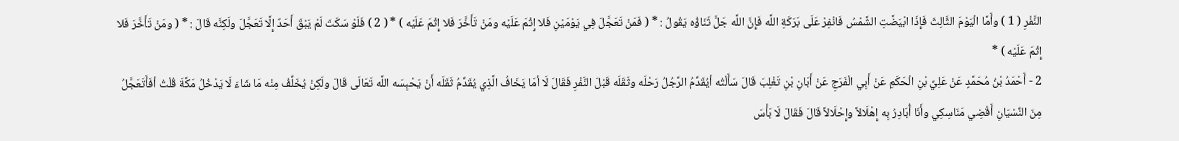النَّفْرِ ( 1 ) وأَمَّا الْيَوْمَ الثَّالِثَ فَإِذَا ابْيَضَّتِ الشَّمْسُ فَانْفِرْ عَلَى بَرَكَةِ اللَّه فَإِنَّ اللَّه جَلَّ ثَنَاؤُه يَقُولُ : * ( فَمَنْ تَعَجَّلَ فِي يَوْمَيْنِ فَلا إِثْمَ عَلَيْه ومَنْ تَأَخَّرَ فَلا إِثْمَ عَلَيْه ) * ( 2 ) فَلَوْ سَكَتَ لَمْ يَبْقَ أَحَدٌ إِلَّا تَعَجَّلَ ولَكِنَّه قَالَ : * ( ومَنْ تَأَخَّرَ فَلا إِثْمَ عَلَيْه ) *
2 - أَحْمَدُ بْنُ مُحَمَّدٍ عَنْ عَلِيِّ بْنِ الْحَكَمِ عَنْ أَبِي الْفَرَجِ عَنْ أَبَانِ بْنِ تَغْلِبَ قَالَ سَأَلْتُه أيُقَدِّمُ الرَّجُلُ رَحْلَه وثَقَلَه قَبْلَ النَّفْرِ فَقَالَ لَا أمَا يَخَافُ الَّذِي يُقَدِّمُ ثَقَلَه أَنْ يَحْبِسَه اللَّه تَعَالَى قَالَ ولَكِنْ يُخَلِّفُ مِنْه مَا شَاءَ لَا يَدْخُلُ مَكَّةَ قُلْتُ أفَأَتَعَجَّلُ مِنَ النِّسْيَانِ أَقْضِي مَنَاسِكِي وأَنَا أُبَادِرُ بِه إِهْلَالاً وإِحْلَالاً قَالَ فَقَالَ لَا بَأْسَ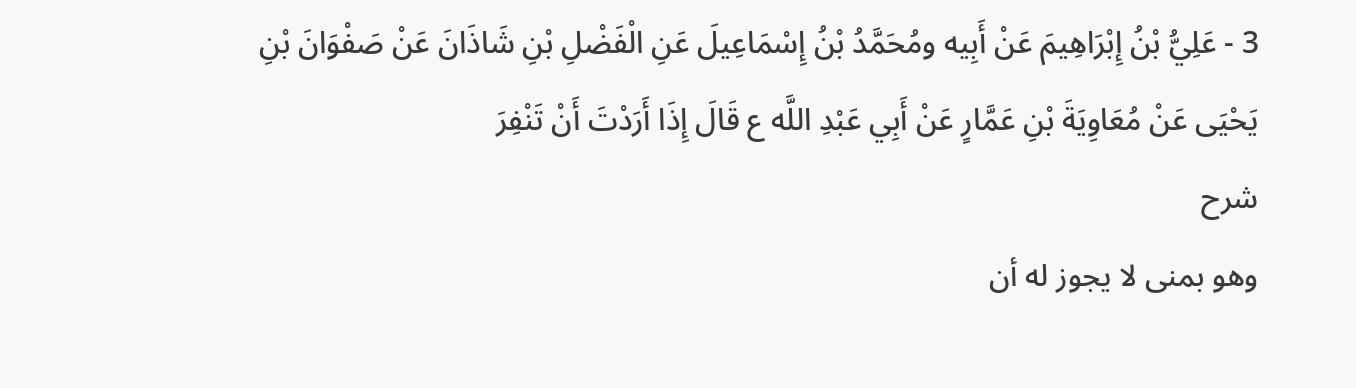3 - عَلِيُّ بْنُ إِبْرَاهِيمَ عَنْ أَبِيه ومُحَمَّدُ بْنُ إِسْمَاعِيلَ عَنِ الْفَضْلِ بْنِ شَاذَانَ عَنْ صَفْوَانَ بْنِ يَحْيَى عَنْ مُعَاوِيَةَ بْنِ عَمَّارٍ عَنْ أَبِي عَبْدِ اللَّه ع قَالَ إِذَا أَرَدْتَ أَنْ تَنْفِرَ
شرح
وهو بمنى لا يجوز له أن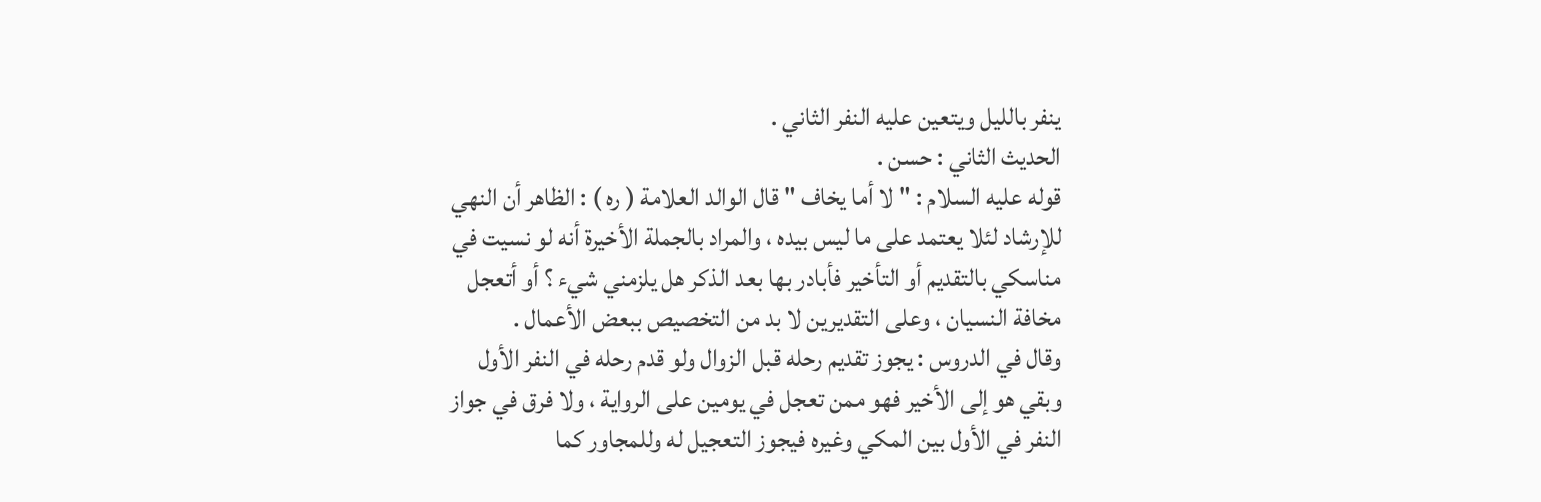ينفر بالليل ويتعين عليه النفر الثاني .
الحديث الثاني : حسن .
قوله عليه السلام : " لا أما يخاف " قال الوالد العلامة ( ره ) : الظاهر أن النهي للإرشاد لئلا يعتمد على ما ليس بيده ، والمراد بالجملة الأخيرة أنه لو نسيت في مناسكي بالتقديم أو التأخير فأبادر بها بعد الذكر هل يلزمني شيء ؟ أو أتعجل مخافة النسيان ، وعلى التقديرين لا بد من التخصيص ببعض الأعمال .
وقال في الدروس : يجوز تقديم رحله قبل الزوال ولو قدم رحله في النفر الأول وبقي هو إلى الأخير فهو ممن تعجل في يومين على الرواية ، ولا فرق في جواز النفر في الأول بين المكي وغيره فيجوز التعجيل له وللمجاور كما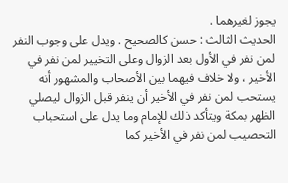يجوز لغيرهما .
الحديث الثالث : حسن كالصحيح . ويدل على وجوب النفر لمن نفر في الأول بعد الزوال وعلى التخيير لمن نفر في الأخير ، ولا خلاف فيهما بين الأصحاب والمشهور أنه يستحب لمن نفر في الأخير أن ينفر قبل الزوال ليصلي الظهر بمكة ويتأكد ذلك للإمام وما يدل على استحباب التحصيب لمن نفر في الأخير كما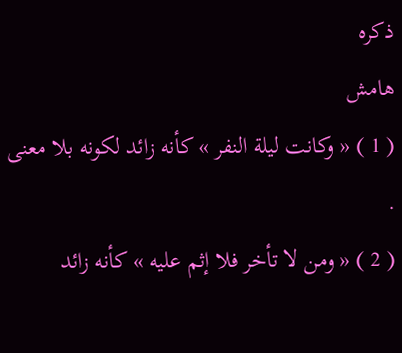ذكره
هامش
( 1 ) « وكانت ليلة النفر » كأنه زائد لكونه بلا معنى .
( 2 ) « ومن لا تأخر فلا إثم عليه » كأنه زائد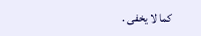كما لا يخفى .